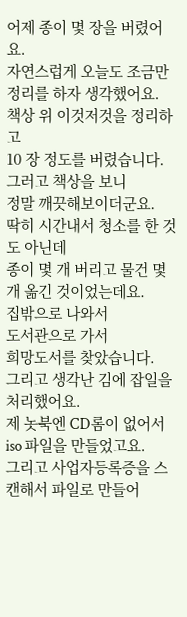어제 종이 몇 장을 버렸어요.
자연스럽게 오늘도 조금만 정리를 하자 생각했어요.
책상 위 이것저것을 정리하고
10 장 정도를 버렸습니다.
그러고 책상을 보니
정말 깨끗해보이더군요.
딱히 시간내서 청소를 한 것도 아닌데
종이 몇 개 버리고 물건 몇 개 옮긴 것이었는데요.
집밖으로 나와서
도서관으로 가서
희망도서를 찾았습니다.
그리고 생각난 김에 잡일을 처리했어요.
제 놋북엔 CD롬이 없어서 iso 파일을 만들었고요.
그리고 사업자등록증을 스캔해서 파일로 만들어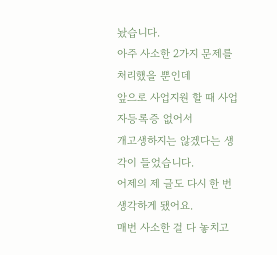놨습니다.
아주 사소한 2가지 문제를 처리했을 뿐인데
앞으로 사업지원 할 때 사업자등록증 없어서
개고생하지는 않겠다는 생각이 들었습니다.
어제의 제 글도 다시 한 번 생각하게 됐어요.
매번 사소한 걸 다 놓치고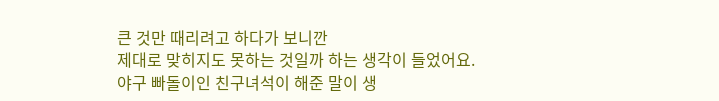큰 것만 때리려고 하다가 보니깐
제대로 맞히지도 못하는 것일까 하는 생각이 들었어요.
야구 빠돌이인 친구녀석이 해준 말이 생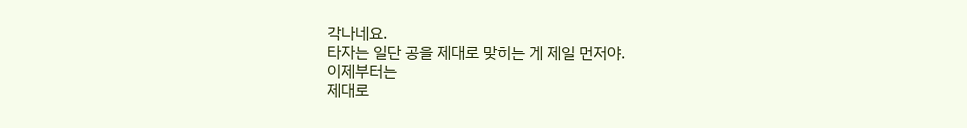각나네요.
타자는 일단 공을 제대로 맞히는 게 제일 먼저야.
이제부터는
제대로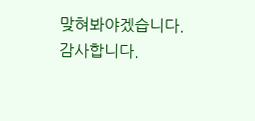맞혀봐야겠습니다.
감사합니다.